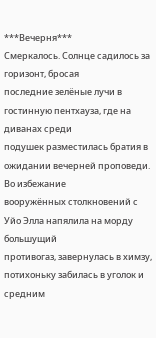***Вечерня***
Смеркалось. Солнце садилось за горизонт, бросая
последние зелёные лучи в гостинную пентхауза, где на диванах среди
подушек разместилась братия в ожидании вечерней проповеди. Во избежание
вооружённых столкновений с Уйо Элла напялила на морду большущий
противогаз, завернулась в химзу, потихоньку забилась в уголок и средним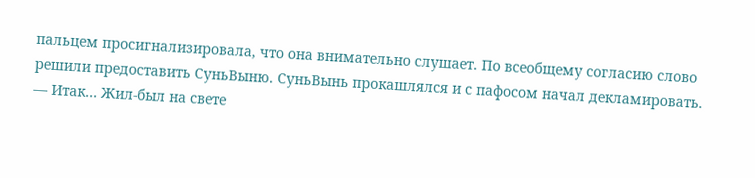пальцем просигнализировала, что она внимательно слушает. По всеобщему согласию слово решили предоставить СуньВыню. СуньВынь прокашлялся и с пафосом начал декламировать.
— Итак… Жил-был на свете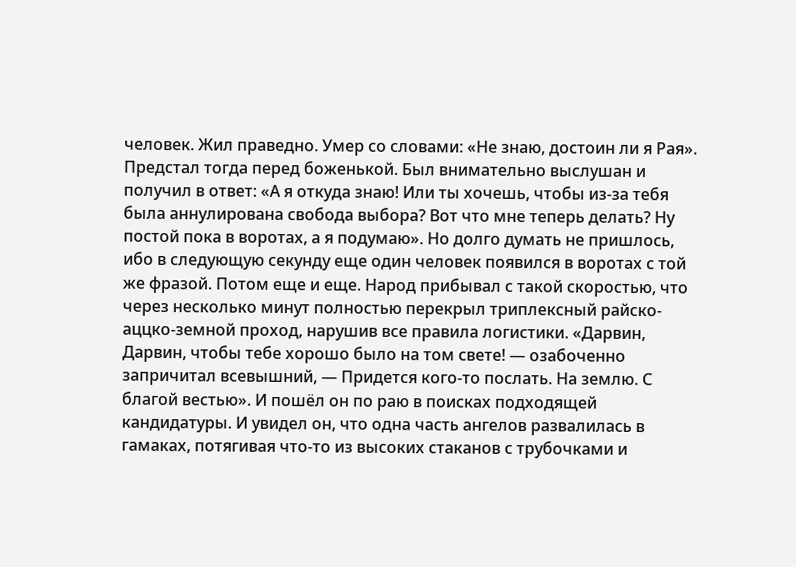человек. Жил праведно. Умер со словами: «Не знаю, достоин ли я Рая». Предстал тогда перед боженькой. Был внимательно выслушан и получил в ответ: «А я откуда знаю! Или ты хочешь, чтобы из-за тебя была аннулирована свобода выбора? Вот что мне теперь делать? Ну постой пока в воротах, а я подумаю». Но долго думать не пришлось, ибо в следующую секунду еще один человек появился в воротах с той же фразой. Потом еще и еще. Народ прибывал с такой скоростью, что через несколько минут полностью перекрыл триплексный райско-аццко-земной проход, нарушив все правила логистики. «Дарвин, Дарвин, чтобы тебе хорошо было на том свете! — озабоченно запричитал всевышний, — Придется кого-то послать. На землю. С благой вестью». И пошёл он по раю в поисках подходящей кандидатуры. И увидел он, что одна часть ангелов развалилась в гамаках, потягивая что-то из высоких стаканов с трубочками и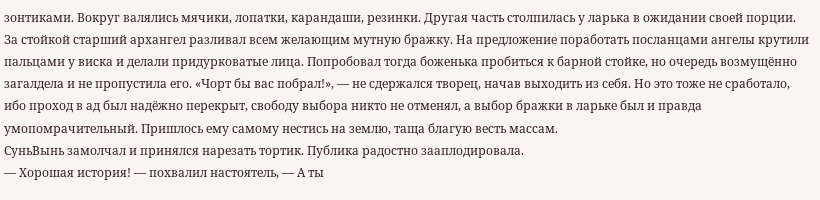зонтиками. Вокруг валялись мячики, лопатки, карандаши, резинки. Другая часть столпилась у ларька в ожидании своей порции. За стойкой старший архангел разливал всем желающим мутную бражку. На предложение поработать посланцами ангелы крутили пальцами у виска и делали придурковатые лица. Попробовал тогда боженька пробиться к барной стойке, но очередь возмущённо загалдела и не пропустила его. «Чорт бы вас побрал!», — не сдержался творец, начав выходить из себя. Но это тоже не сработало, ибо проход в ад был надёжно перекрыт, свободу выбора никто не отменял, а выбор бражки в ларьке был и правда умопомрачительный. Пришлось ему самому нестись на землю, таща благую весть массам.
СуньВынь замолчал и принялся нарезать тортик. Публика радостно зааплодировала.
— Хорошая история! — похвалил настоятель, — А ты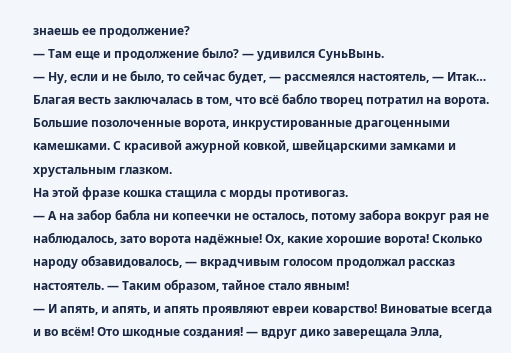знаешь ее продолжение?
— Там еще и продолжение было? — удивился СуньВынь.
— Ну, если и не было, то сейчас будет, — рассмеялся настоятель, — Итак… Благая весть заключалась в том, что всё бабло творец потратил на ворота. Большие позолоченные ворота, инкрустированные драгоценными камешками. С красивой ажурной ковкой, швейцарскими замками и хрустальным глазком.
На этой фразе кошка стащила с морды противогаз.
— А на забор бабла ни копеечки не осталось, потому забора вокруг рая не наблюдалось, зато ворота надёжные! Ох, какие хорошие ворота! Сколько народу обзавидовалось, — вкрадчивым голосом продолжал рассказ настоятель. — Таким образом, тайное стало явным!
— И апять, и апять, и апять проявляют евреи коварство! Виноватые всегда и во всём! Ото шкодные создания! — вдруг дико заверещала Элла,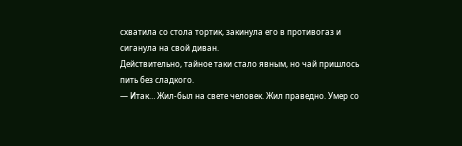схватила со стола тортик, закинула его в противогаз и сиганула на свой диван.
Действительно, тайное таки стало явным, но чай пришлось пить без сладкого.
— Итак… Жил-был на свете человек. Жил праведно. Умер со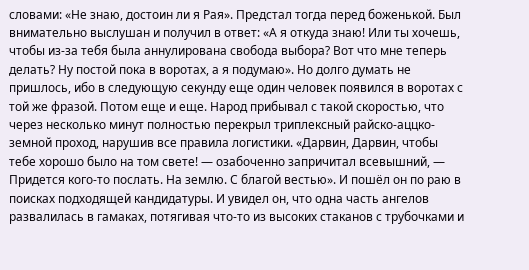словами: «Не знаю, достоин ли я Рая». Предстал тогда перед боженькой. Был внимательно выслушан и получил в ответ: «А я откуда знаю! Или ты хочешь, чтобы из-за тебя была аннулирована свобода выбора? Вот что мне теперь делать? Ну постой пока в воротах, а я подумаю». Но долго думать не пришлось, ибо в следующую секунду еще один человек появился в воротах с той же фразой. Потом еще и еще. Народ прибывал с такой скоростью, что через несколько минут полностью перекрыл триплексный райско-аццко-земной проход, нарушив все правила логистики. «Дарвин, Дарвин, чтобы тебе хорошо было на том свете! — озабоченно запричитал всевышний, — Придется кого-то послать. На землю. С благой вестью». И пошёл он по раю в поисках подходящей кандидатуры. И увидел он, что одна часть ангелов развалилась в гамаках, потягивая что-то из высоких стаканов с трубочками и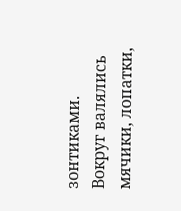зонтиками. Вокруг валялись мячики, лопатки,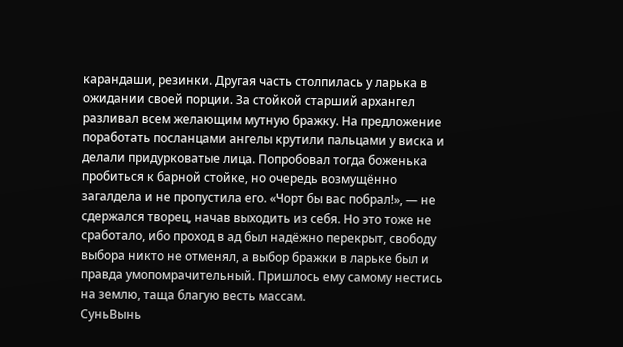карандаши, резинки. Другая часть столпилась у ларька в ожидании своей порции. За стойкой старший архангел разливал всем желающим мутную бражку. На предложение поработать посланцами ангелы крутили пальцами у виска и делали придурковатые лица. Попробовал тогда боженька пробиться к барной стойке, но очередь возмущённо загалдела и не пропустила его. «Чорт бы вас побрал!», — не сдержался творец, начав выходить из себя. Но это тоже не сработало, ибо проход в ад был надёжно перекрыт, свободу выбора никто не отменял, а выбор бражки в ларьке был и правда умопомрачительный. Пришлось ему самому нестись на землю, таща благую весть массам.
СуньВынь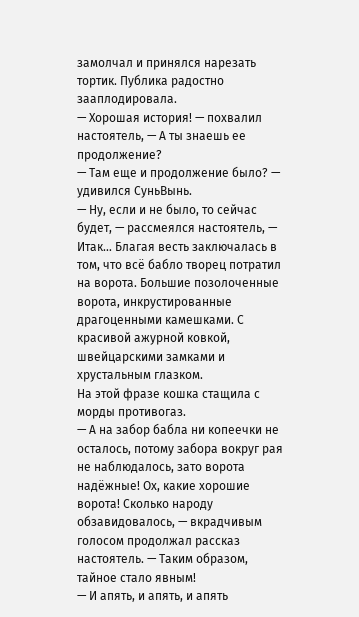замолчал и принялся нарезать тортик. Публика радостно зааплодировала.
— Хорошая история! — похвалил настоятель, — А ты знаешь ее продолжение?
— Там еще и продолжение было? — удивился СуньВынь.
— Ну, если и не было, то сейчас будет, — рассмеялся настоятель, — Итак… Благая весть заключалась в том, что всё бабло творец потратил на ворота. Большие позолоченные ворота, инкрустированные драгоценными камешками. С красивой ажурной ковкой, швейцарскими замками и хрустальным глазком.
На этой фразе кошка стащила с морды противогаз.
— А на забор бабла ни копеечки не осталось, потому забора вокруг рая не наблюдалось, зато ворота надёжные! Ох, какие хорошие ворота! Сколько народу обзавидовалось, — вкрадчивым голосом продолжал рассказ настоятель. — Таким образом, тайное стало явным!
— И апять, и апять, и апять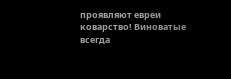проявляют евреи коварство! Виноватые всегда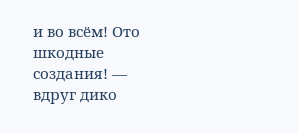и во всём! Ото шкодные создания! — вдруг дико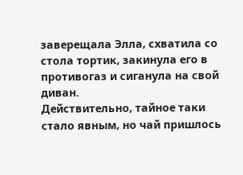заверещала Элла, схватила со стола тортик, закинула его в противогаз и сиганула на свой диван.
Действительно, тайное таки стало явным, но чай пришлось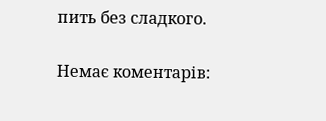пить без сладкого.

Немає коментарів: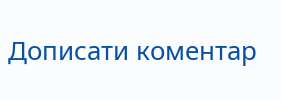Дописати коментар